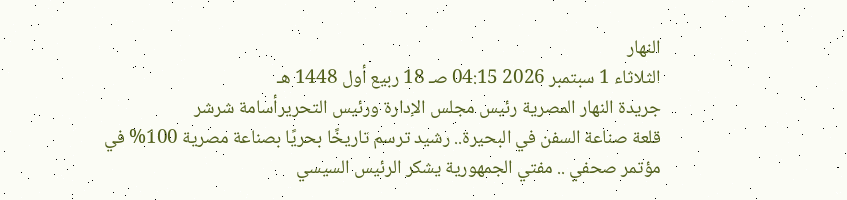النهار
الثلاثاء 1 سبتمبر 2026 04:15 صـ 18 ربيع أول 1448 هـ
جريدة النهار المصرية رئيس مجلس الإدارة ورئيس التحريرأسامة شرشر
قلعة صناعة السفن في البحيرة.. رشيد ترسم تاريخًا بحريًا بصناعة مصرية 100% في مؤتمر صحفي .. مفتي الجمهورية يشكر الرئيس السيسي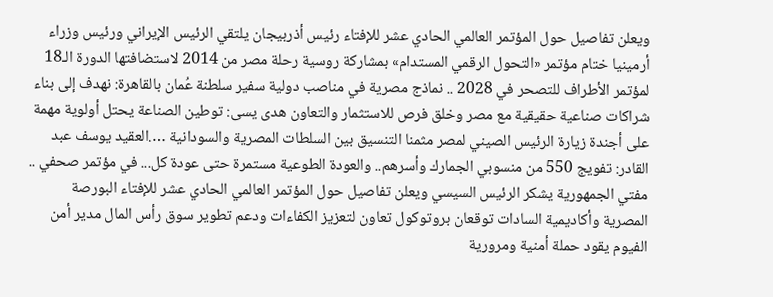ويعلن تفاصيل حول المؤتمر العالمي الحادي عشر للإفتاء رئيس أذربيجان يلتقي الرئيس الإيراني ورئيس وزراء أرمينيا ختام مؤتمر «التحول الرقمي المستدام» بمشاركة روسية رحلة مصر من 2014 لاستضافتها الدورة الـ18 لمؤتمر الأطراف للتصحر في 2028 .. نماذج مصرية في مناصب دولية سفير سلطنة عُمان بالقاهرة: نهدف إلى بناء شراكات صناعية حقيقية مع مصر وخلق فرص للاستثمار والتعاون هدى يسى: توطين الصناعة يحتل أولوية مهمة على أجندة زيارة الرئيس الصيني لمصر مثمنا التنسيق بين السلطات المصرية والسودانية ….العقيد يوسف عبد القادر: تفويج 550 من منسوبي الجمارك وأسرهم.. والعودة الطوعية مستمرة حتى عودة كل... في مؤتمر صحفي .. مفتي الجمهورية يشكر الرئيس السيسي ويعلن تفاصيل حول المؤتمر العالمي الحادي عشر للإفتاء البورصة المصرية وأكاديمية السادات توقعان بروتوكول تعاون لتعزيز الكفاءات ودعم تطوير سوق رأس المال مدير أمن الفيوم يقود حملة أمنية ومرورية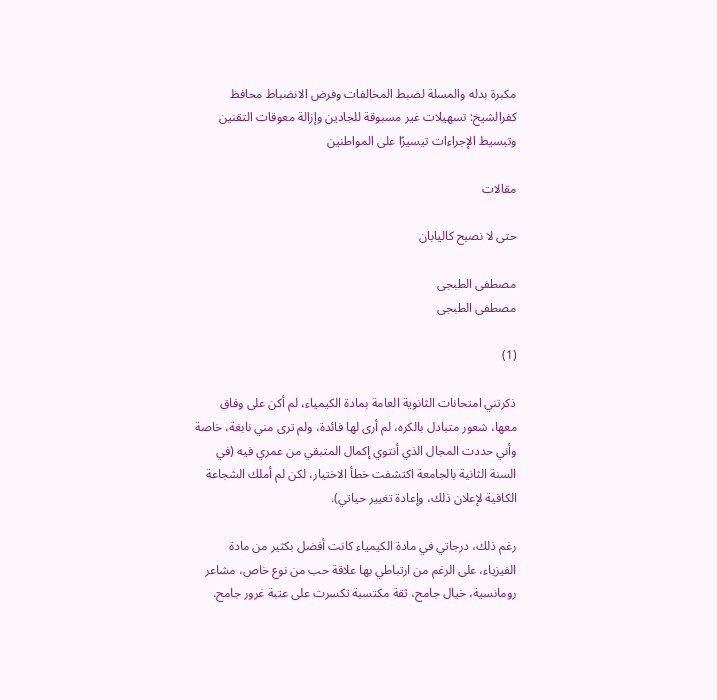مكبرة بدله والمسلة لضبط المخالفات وفرض الانضباط محافظ كفرالشيخ: تسهيلات غير مسبوقة للجادين وإزالة معوقات التقنين وتبسيط الإجراءات تيسيرًا على المواطنين

مقالات

حتى لا نصبح كاليابان

مصطفى الطبجى
مصطفى الطبجى

(1)

ذكرتني امتحانات الثانوية العامة بمادة الكيمياء، لم أكن على وفاق معها، شعور متبادل بالكره، لم أرى لها فائدة، ولم ترى مني نابغة، خاصة وأني حددت المجال الذي أنتوي إكمال المتبقي من عمري فيه (في السنة الثانية بالجامعة اكتشفت خطأ الاختيار، لكن لم أملك الشجاعة الكافية لإعلان ذلك، وإعادة تغيير حياتي).

رغم ذلك، درجاتي في مادة الكيمياء كانت أفضل بكثير من مادة الفيزياء، على الرغم من ارتباطي بها علاقة حب من نوع خاص، مشاعر رومانسية، خيال جامح، ثقة مكتسبة تكسرت على عتبة غرور جامح.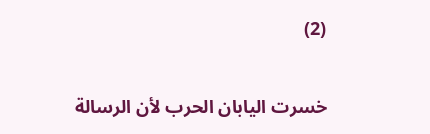(2)

خسرت اليابان الحرب لأن الرسالة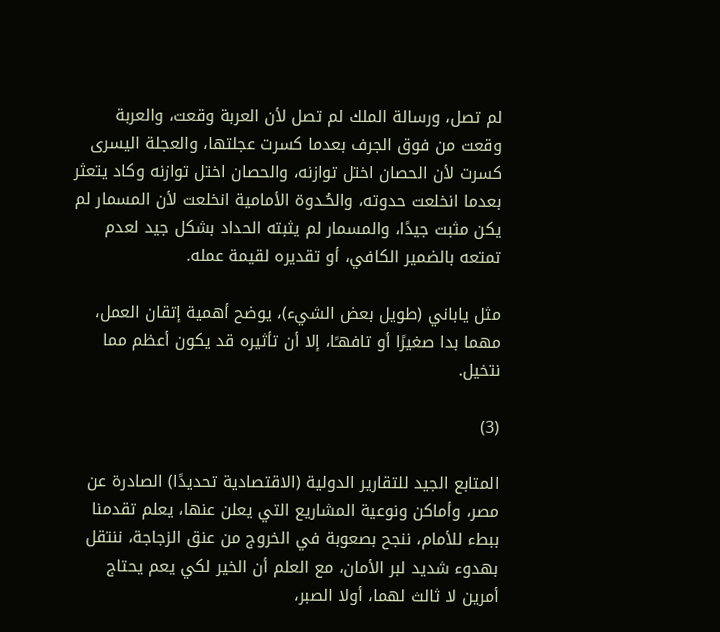لم تصل، ورسالة الملك لم تصل لأن العربة وقعت، والعربة وقعت من فوق الجرف بعدما كسرت عجلتها، والعجلة اليسرى كسرت لأن الحصان اختل توازنه، والحصان اختل توازنه وكاد يتعثر بعدما انخلعت حدوته، والحُـدوة الأمامية انخلعت لأن المسمار لم يكن مثبت جيدًا، والمسمار لم يثبته الحداد بشكل جيد لعدم تمتعه بالضمير الكافي، أو تقديره لقيمة عمله.

مثل ياباني (طويل بعض الشيء)، يوضح أهمية إتقان العمل، مهما بدا صغيرًا أو تافهـًا، إلا أن تأثيره قد يكون أعظم مما نتخيل.

(3)

المتابع الجيد للتقارير الدولية (الاقتصادية تحديدًا) الصادرة عن مصر، وأماكن ونوعية المشاريع التي يعلن عنها، يعلم تقدمنا ببطء للأمام، ننجح بصعوبة في الخروج من عنق الزجاجة، ننتقل بهدوء شديد لبر الأمان، مع العلم أن الخير لكي يعم يحتاج أمرين لا ثالث لهما، أولا الصبر،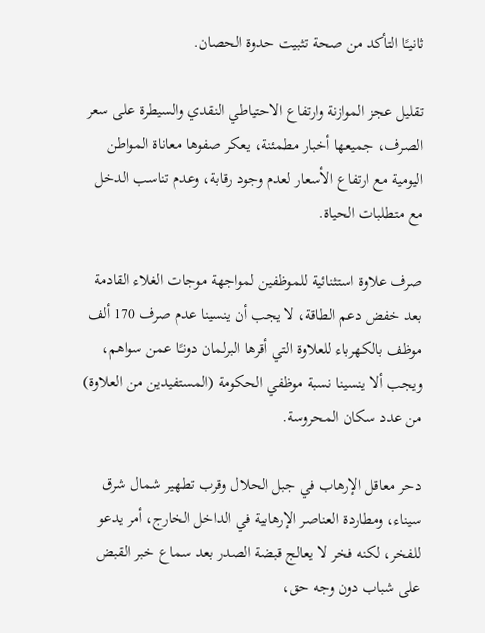ثانيـًا التأكد من صحة تثبيت حدوة الحصان.

تقليل عجز الموازنة وارتفاع الاحتياطي النقدي والسيطرة على سعر الصرف، جميعها أخبار مطمئنة، يعكر صفوها معاناة المواطن اليومية مع ارتفاع الأسعار لعدم وجود رقابة، وعدم تناسب الدخل مع متطلبات الحياة.

صرف علاوة استثنائية للموظفين لمواجهة موجات الغلاء القادمة بعد خفض دعم الطاقة، لا يجب أن ينسينا عدم صرف 170 ألف موظف بالكهرباء للعلاوة التي أقرها البرلمان دونـًا عمن سواهم، ويجب ألا ينسينا نسبة موظفي الحكومة (المستفيدين من العلاوة) من عدد سكان المحروسة.

دحر معاقل الإرهاب في جبل الحلال وقرب تطهير شمال شرق سيناء، ومطاردة العناصر الإرهابية في الداخل الخارج، أمر يدعو للفخر، لكنه فخر لا يعالج قبضة الصدر بعد سماع خبر القبض على شباب دون وجه حق،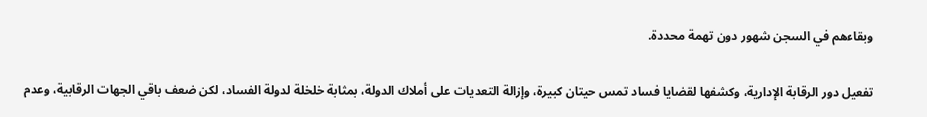وبقاءهم في السجن شهور دون تهمة محددة.

تفعيل دور الرقابة الإدارية، وكشفها لقضايا فساد تمس حيتان كبيرة، وإزالة التعديات على أملاك الدولة، بمثابة خلخلة لدولة الفساد، لكن ضعف باقي الجهات الرقابية، وعدم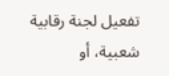تفعيل لجنة رقابية شعبية، أو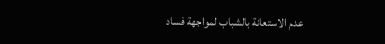عدم الاستعانة بالشباب لمواجهة فساد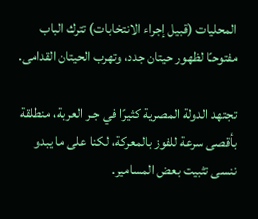المحليات (قبيل إجراء الانتخابات) تترك الباب مفتوحـًا لظهور حيتان جدد، وتهرب الحيتان القدامى.

تجتهد الدولة المصرية كثيرًا في جـر العربة، منطلقة بأقصى سرعة للفوز بالمعركة، لكنا على ما يبدو ننسى تثبيت بعض المسامير.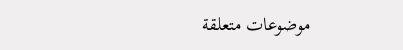موضوعات متعلقة